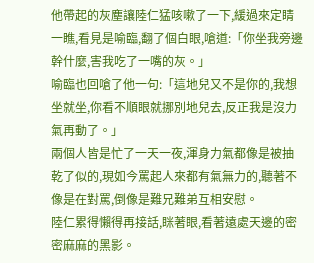他帶起的灰塵讓陸仁猛咳嗽了一下,緩過來定睛一瞧,看見是喻臨,翻了個白眼,嗆道:「你坐我旁邊幹什麼,害我吃了一嘴的灰。」
喻臨也回嗆了他一句:「這地兒又不是你的,我想坐就坐,你看不順眼就挪別地兒去,反正我是沒力氣再動了。」
兩個人皆是忙了一天一夜,渾身力氣都像是被抽乾了似的,現如今罵起人來都有氣無力的,聽著不像是在對罵,倒像是難兄難弟互相安慰。
陸仁累得懶得再接話,眯著眼,看著遠處天邊的密密麻麻的黑影。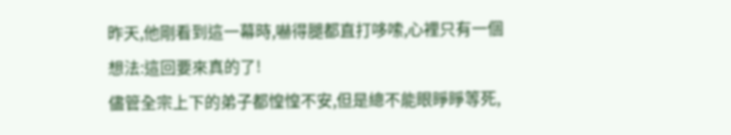昨天,他剛看到這一幕時,嚇得腿都直打哆嗦,心裡只有一個想法:這回要來真的了!
儘管全宗上下的弟子都惶惶不安,但是總不能眼睜睜等死,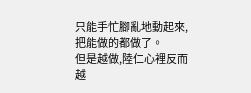只能手忙腳亂地動起來,把能做的都做了。
但是越做,陸仁心裡反而越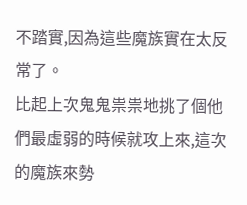不踏實,因為這些魔族實在太反常了。
比起上次鬼鬼祟祟地挑了個他們最虛弱的時候就攻上來,這次的魔族來勢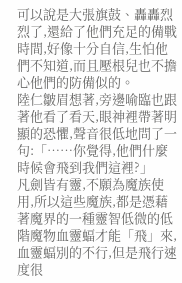可以說是大張旗鼓、轟轟烈烈了,還給了他們充足的備戰時間,好像十分自信,生怕他們不知道,而且壓根兒也不擔心他們的防備似的。
陸仁皺眉想著,旁邊喻臨也跟著他看了看天,眼神裡帶著明顯的恐懼,聲音很低地問了一句:「……你覺得,他們什麼時候會飛到我們這裡?」
凡劍皆有靈,不願為魔族使用,所以這些魔族,都是憑藉著魔界的一種靈智低微的低階魔物血靈蝠才能「飛」來,血靈蝠別的不行,但是飛行速度很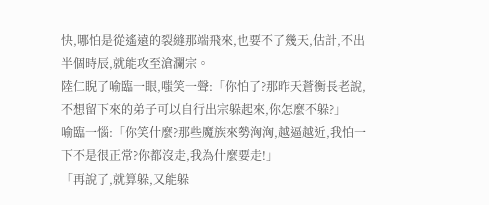快,哪怕是從遙遠的裂縫那端飛來,也要不了幾天,估計,不出半個時辰,就能攻至滄瀾宗。
陸仁睨了喻臨一眼,嗤笑一聲:「你怕了?那昨天蒼衡長老說,不想留下來的弟子可以自行出宗躲起來,你怎麼不躲?」
喻臨一惱:「你笑什麼?那些魔族來勢洶洶,越逼越近,我怕一下不是很正常?你都沒走,我為什麼要走!」
「再說了,就算躲,又能躲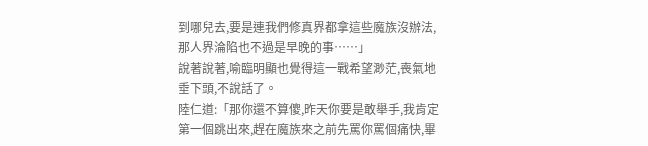到哪兒去,要是連我們修真界都拿這些魔族沒辦法,那人界淪陷也不過是早晚的事……」
說著說著,喻臨明顯也覺得這一戰希望渺茫,喪氣地垂下頭,不說話了。
陸仁道:「那你還不算傻,昨天你要是敢舉手,我肯定第一個跳出來,趕在魔族來之前先罵你罵個痛快,畢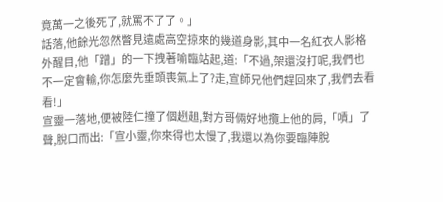竟萬一之後死了,就罵不了了。」
話落,他餘光忽然瞥見遠處高空掠來的幾道身影,其中一名紅衣人影格外醒目,他「蹭」的一下拽著喻臨站起,道:「不過,架還沒打呢,我們也不一定會輸,你怎麼先垂頭喪氣上了?走,宣師兄他們趕回來了,我們去看看!」
宣靈一落地,便被陸仁撞了個趔趄,對方哥倆好地攬上他的肩,「嘖」了聲,脫口而出:「宣小靈,你來得也太慢了,我還以為你要臨陣脫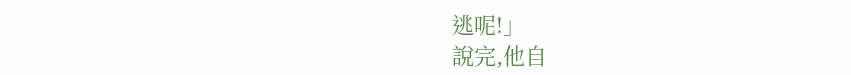逃呢!」
說完,他自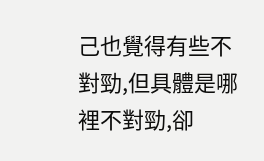己也覺得有些不對勁,但具體是哪裡不對勁,卻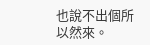也說不出個所以然來。